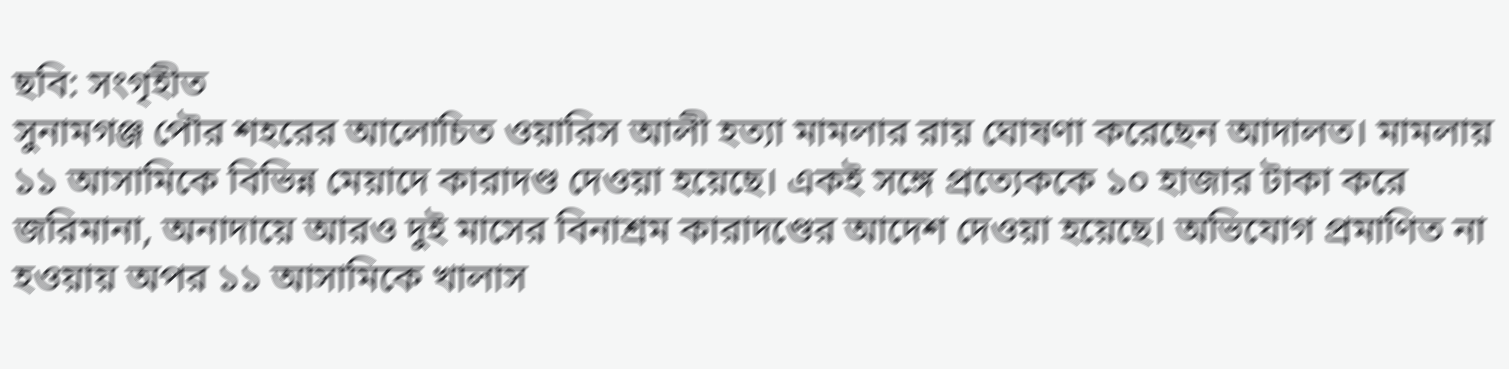ছবি: সংগৃহীত
সুনামগঞ্জ পৌর শহরের আলোচিত ওয়ারিস আলী হত্যা মামলার রায় ঘোষণা করেছেন আদালত। মামলায় ১১ আসামিকে বিভিন্ন মেয়াদে কারাদণ্ড দেওয়া হয়েছে। একই সঙ্গে প্রত্যেককে ১০ হাজার টাকা করে জরিমানা, অনাদায়ে আরও দুই মাসের বিনাশ্রম কারাদণ্ডের আদেশ দেওয়া হয়েছে। অভিযোগ প্রমাণিত না হওয়ায় অপর ১১ আসামিকে খালাস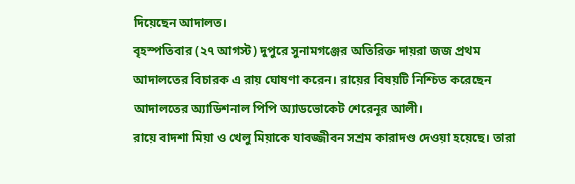দিয়েছেন আদালত।
বৃহস্পতিবার (২৭ আগস্ট) দুপুরে সুনামগঞ্জের অতিরিক্ত দায়রা জজ প্রথম আদালতের বিচারক এ রায় ঘোষণা করেন। রায়ের বিষয়টি নিশ্চিত করেছেন আদালতের অ্যাডিশনাল পিপি অ্যাডভোকেট শেরেনূর আলী।
রায়ে বাদশা মিয়া ও খেলু মিয়াকে যাবজ্জীবন সশ্রম কারাদণ্ড দেওয়া হয়েছে। তারা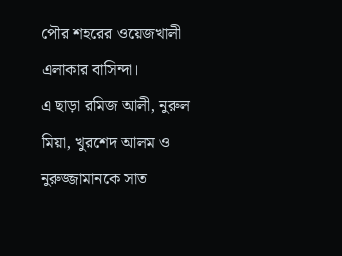পৌর শহরের ওয়েজখালী এলাকার বাসিন্দা।
এ ছাড়া রমিজ আলী, নুরুল মিয়া, খুরশেদ আলম ও নুরুজ্জামানকে সাত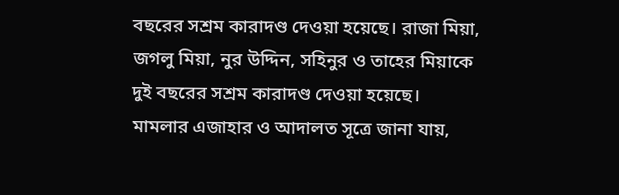বছরের সশ্রম কারাদণ্ড দেওয়া হয়েছে। রাজা মিয়া, জগলু মিয়া, নুর উদ্দিন, সহিনুর ও তাহের মিয়াকে দুই বছরের সশ্রম কারাদণ্ড দেওয়া হয়েছে।
মামলার এজাহার ও আদালত সূত্রে জানা যায়,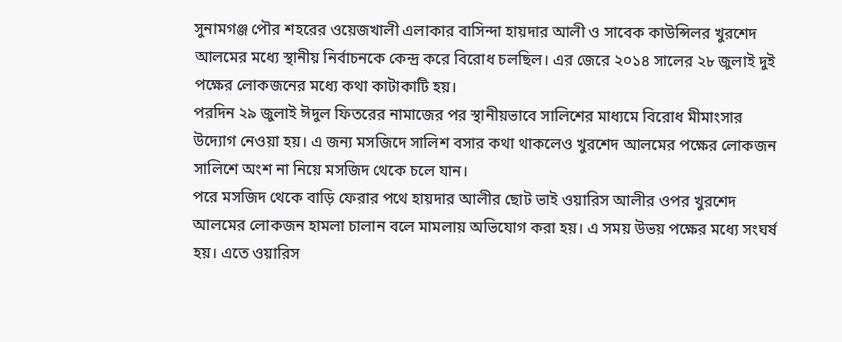সুনামগঞ্জ পৌর শহরের ওয়েজখালী এলাকার বাসিন্দা হায়দার আলী ও সাবেক কাউন্সিলর খুরশেদ আলমের মধ্যে স্থানীয় নির্বাচনকে কেন্দ্র করে বিরোধ চলছিল। এর জেরে ২০১৪ সালের ২৮ জুলাই দুই পক্ষের লোকজনের মধ্যে কথা কাটাকাটি হয়।
পরদিন ২৯ জুলাই ঈদুল ফিতরের নামাজের পর স্থানীয়ভাবে সালিশের মাধ্যমে বিরোধ মীমাংসার উদ্যোগ নেওয়া হয়। এ জন্য মসজিদে সালিশ বসার কথা থাকলেও খুরশেদ আলমের পক্ষের লোকজন সালিশে অংশ না নিয়ে মসজিদ থেকে চলে যান।
পরে মসজিদ থেকে বাড়ি ফেরার পথে হায়দার আলীর ছোট ভাই ওয়ারিস আলীর ওপর খুরশেদ আলমের লোকজন হামলা চালান বলে মামলায় অভিযোগ করা হয়। এ সময় উভয় পক্ষের মধ্যে সংঘর্ষ হয়। এতে ওয়ারিস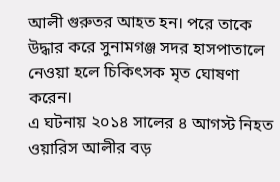আলী গুরুতর আহত হন। পরে তাকে উদ্ধার করে সুনামগঞ্জ সদর হাসপাতালে নেওয়া হলে চিকিৎসক মৃত ঘোষণা করেন।
এ ঘটনায় ২০১৪ সালের ৪ আগস্ট নিহত ওয়ারিস আলীর বড়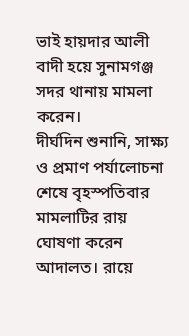ভাই হায়দার আলী বাদী হয়ে সুনামগঞ্জ সদর থানায় মামলা করেন।
দীর্ঘদিন শুনানি, সাক্ষ্য ও প্রমাণ পর্যালোচনা শেষে বৃহস্পতিবার মামলাটির রায় ঘোষণা করেন আদালত। রায়ে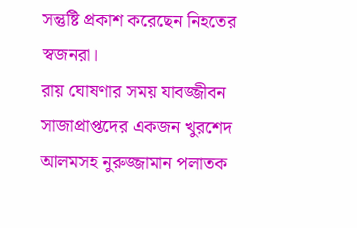সন্তুষ্টি প্রকাশ করেছেন নিহতের স্বজনরা।
রায় ঘোষণার সময় যাবজ্জীবন সাজাপ্রাপ্তদের একজন খুরশেদ আলমসহ নুরুজ্জামান পলাতক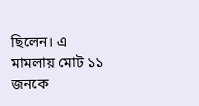ছিলেন। এ মামলায় মোট ১১ জনকে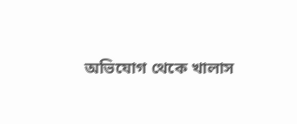অভিযোগ থেকে খালাস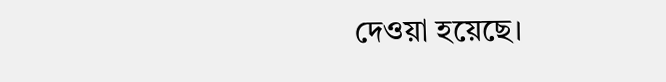দেওয়া হয়েছে।